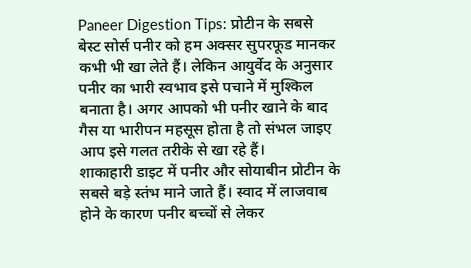Paneer Digestion Tips: प्रोटीन के सबसे बेस्ट सोर्स पनीर को हम अक्सर सुपरफूड मानकर कभी भी खा लेते हैं। लेकिन आयुर्वेद के अनुसार पनीर का भारी स्वभाव इसे पचाने में मुश्किल बनाता है। अगर आपको भी पनीर खाने के बाद गैस या भारीपन महसूस होता है तो संभल जाइए आप इसे गलत तरीके से खा रहे हैं।
शाकाहारी डाइट में पनीर और सोयाबीन प्रोटीन के सबसे बड़े स्तंभ माने जाते हैं। स्वाद में लाजवाब होने के कारण पनीर बच्चों से लेकर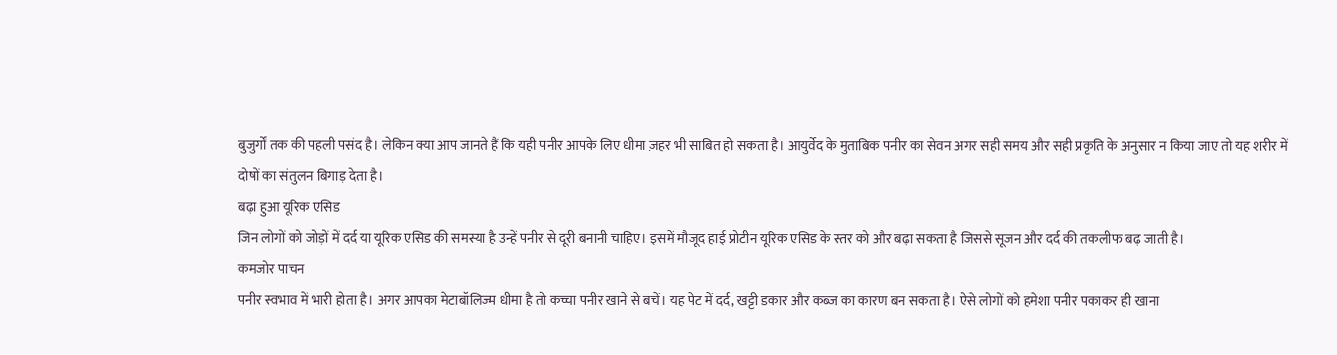बुजुर्गों तक की पहली पसंद है। लेकिन क्या आप जानते हैं कि यही पनीर आपके लिए धीमा ज़हर भी साबित हो सकता है। आयुर्वेद के मुताबिक पनीर का सेवन अगर सही समय और सही प्रकृति के अनुसार न किया जाए तो यह शरीर में दोषों का संतुलन बिगाड़ देता है।
बढ़ा हुआ यूरिक एसिड
जिन लोगों को जोड़ों में दर्द या यूरिक एसिड की समस्या है उन्हें पनीर से दूरी बनानी चाहिए। इसमें मौजूद हाई प्रोटीन यूरिक एसिड के स्तर को और बढ़ा सकता है जिससे सूजन और दर्द की तकलीफ बढ़ जाती है।
कमजोर पाचन
पनीर स्वभाव में भारी होता है। अगर आपका मेटाबॉलिज्म धीमा है तो कच्चा पनीर खाने से बचें। यह पेट में दर्द, खट्टी डकार और कब्ज का कारण बन सकता है। ऐसे लोगों को हमेशा पनीर पकाकर ही खाना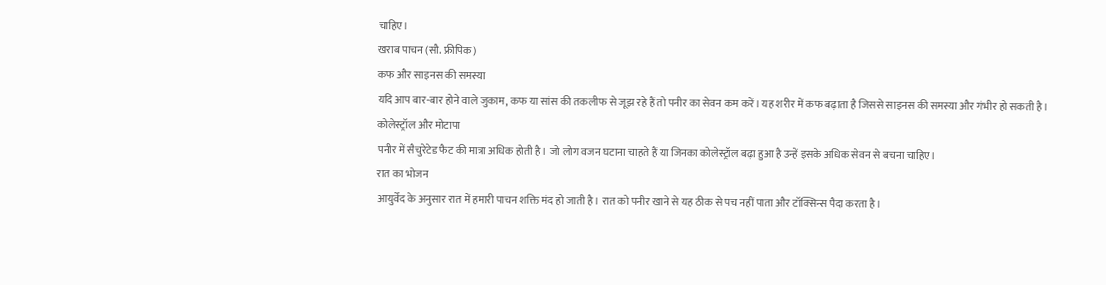चाहिए।
खराब पाचन (सौ. फ्रीपिक)
कफ और साइनस की समस्या
यदि आप बार-बार होने वाले जुकाम, कफ या सांस की तकलीफ से जूझ रहे हैं तो पनीर का सेवन कम करें। यह शरीर में कफ बढ़ाता है जिससे साइनस की समस्या और गंभीर हो सकती है।
कोलेस्ट्रॉल और मोटापा
पनीर में सैचुरेटेड फैट की मात्रा अधिक होती है। जो लोग वजन घटाना चाहते हैं या जिनका कोलेस्ट्रॉल बढ़ा हुआ है उन्हें इसके अधिक सेवन से बचना चाहिए।
रात का भोजन
आयुर्वेद के अनुसार रात में हमारी पाचन शक्ति मंद हो जाती है। रात को पनीर खाने से यह ठीक से पच नहीं पाता और टॉक्सिन्स पैदा करता है।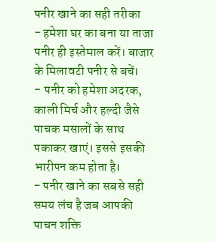पनीर खाने का सही तरीका
- हमेशा घर का बना या ताजा पनीर ही इस्तेमाल करें। बाजार के मिलावटी पनीर से बचें।
- पनीर को हमेशा अदरक, काली मिर्च और हल्दी जैसे पाचक मसालों के साथ पकाकर खाएं। इससे इसकी भारीपन कम होता है।
- पनीर खाने का सबसे सही समय लंच है जब आपकी पाचन शक्ति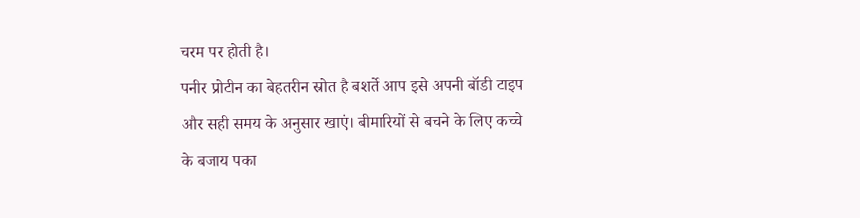चरम पर होती है।
पनीर प्रोटीन का बेहतरीन स्रोत है बशर्ते आप इसे अपनी बॉडी टाइप और सही समय के अनुसार खाएं। बीमारियों से बचने के लिए कच्चे के बजाय पका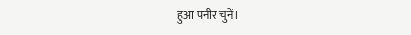हुआ पनीर चुनें।